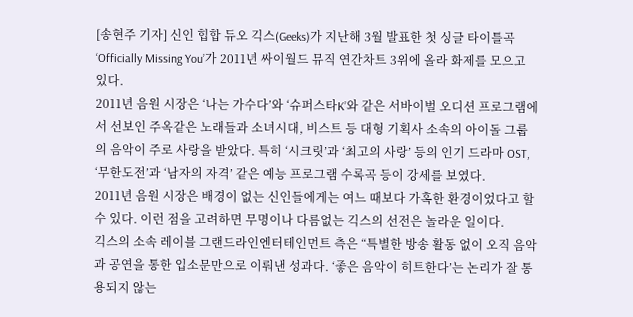[송현주 기자] 신인 힙합 듀오 긱스(Geeks)가 지난해 3월 발표한 첫 싱글 타이틀곡 ‘Officially Missing You’가 2011년 싸이월드 뮤직 연간차트 3위에 올라 화제를 모으고 있다.
2011년 음원 시장은 ‘나는 가수다’와 ‘슈퍼스타K’와 같은 서바이벌 오디션 프로그램에서 선보인 주옥같은 노래들과 소녀시대, 비스트 등 대형 기획사 소속의 아이돌 그룹의 음악이 주로 사랑을 받았다. 특히 ‘시크릿’과 ‘최고의 사랑’ 등의 인기 드라마 OST, ‘무한도전’과 ‘남자의 자격’ 같은 예능 프로그램 수록곡 등이 강세를 보였다.
2011년 음원 시장은 배경이 없는 신인들에게는 여느 때보다 가혹한 환경이었다고 할 수 있다. 이런 점을 고려하면 무명이나 다름없는 긱스의 선전은 놀라운 일이다.
긱스의 소속 레이블 그랜드라인엔터테인먼트 측은 “특별한 방송 활동 없이 오직 음악과 공연을 통한 입소문만으로 이뤄낸 성과다. ‘좋은 음악이 히트한다’는 논리가 잘 통용되지 않는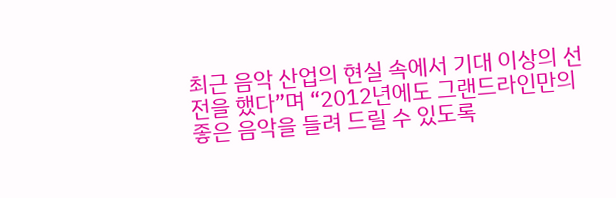최근 음악 산업의 현실 속에서 기대 이상의 선전을 했다”며 “2012년에도 그랜드라인만의 좋은 음악을 들려 드릴 수 있도록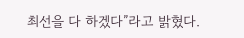최선을 다 하겠다”라고 밝혔다.